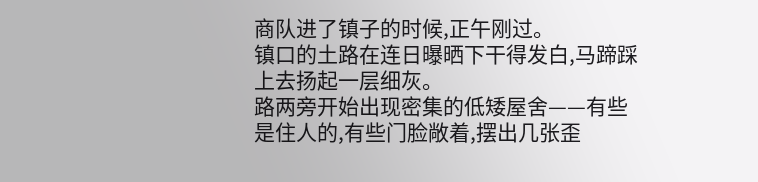商队进了镇子的时候,正午刚过。
镇口的土路在连日曝晒下干得发白,马蹄踩上去扬起一层细灰。
路两旁开始出现密集的低矮屋舍——有些是住人的,有些门脸敞着,摆出几张歪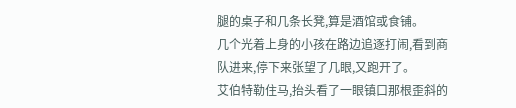腿的桌子和几条长凳,算是酒馆或食铺。
几个光着上身的小孩在路边追逐打闹,看到商队进来,停下来张望了几眼,又跑开了。
艾伯特勒住马,抬头看了一眼镇口那根歪斜的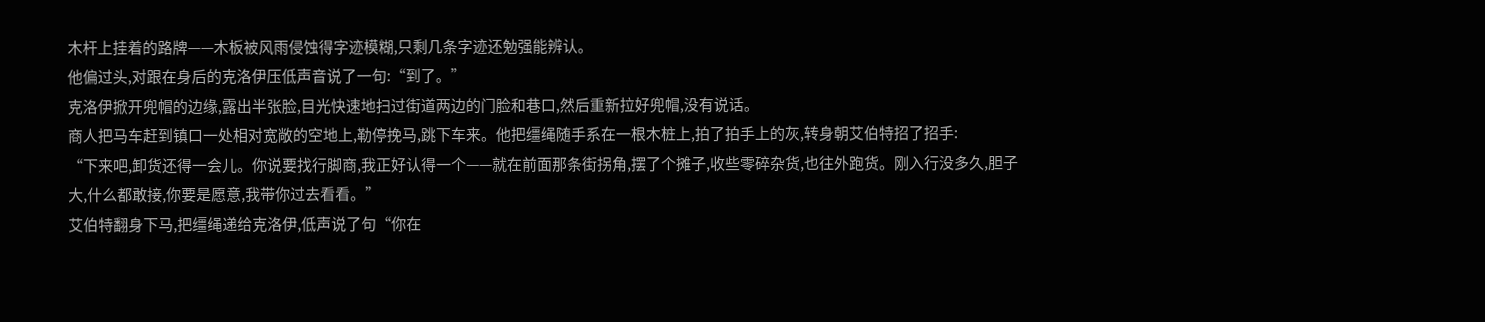木杆上挂着的路牌——木板被风雨侵蚀得字迹模糊,只剩几条字迹还勉强能辨认。
他偏过头,对跟在身后的克洛伊压低声音说了一句:“到了。”
克洛伊掀开兜帽的边缘,露出半张脸,目光快速地扫过街道两边的门脸和巷口,然后重新拉好兜帽,没有说话。
商人把马车赶到镇口一处相对宽敞的空地上,勒停挽马,跳下车来。他把缰绳随手系在一根木桩上,拍了拍手上的灰,转身朝艾伯特招了招手:
“下来吧,卸货还得一会儿。你说要找行脚商,我正好认得一个——就在前面那条街拐角,摆了个摊子,收些零碎杂货,也往外跑货。刚入行没多久,胆子大,什么都敢接,你要是愿意,我带你过去看看。”
艾伯特翻身下马,把缰绳递给克洛伊,低声说了句“你在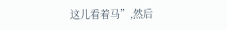这儿看着马”,然后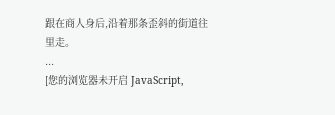跟在商人身后,沿着那条歪斜的街道往里走。
...
[您的浏览器未开启 JavaScript,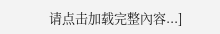请点击加载完整內容...]